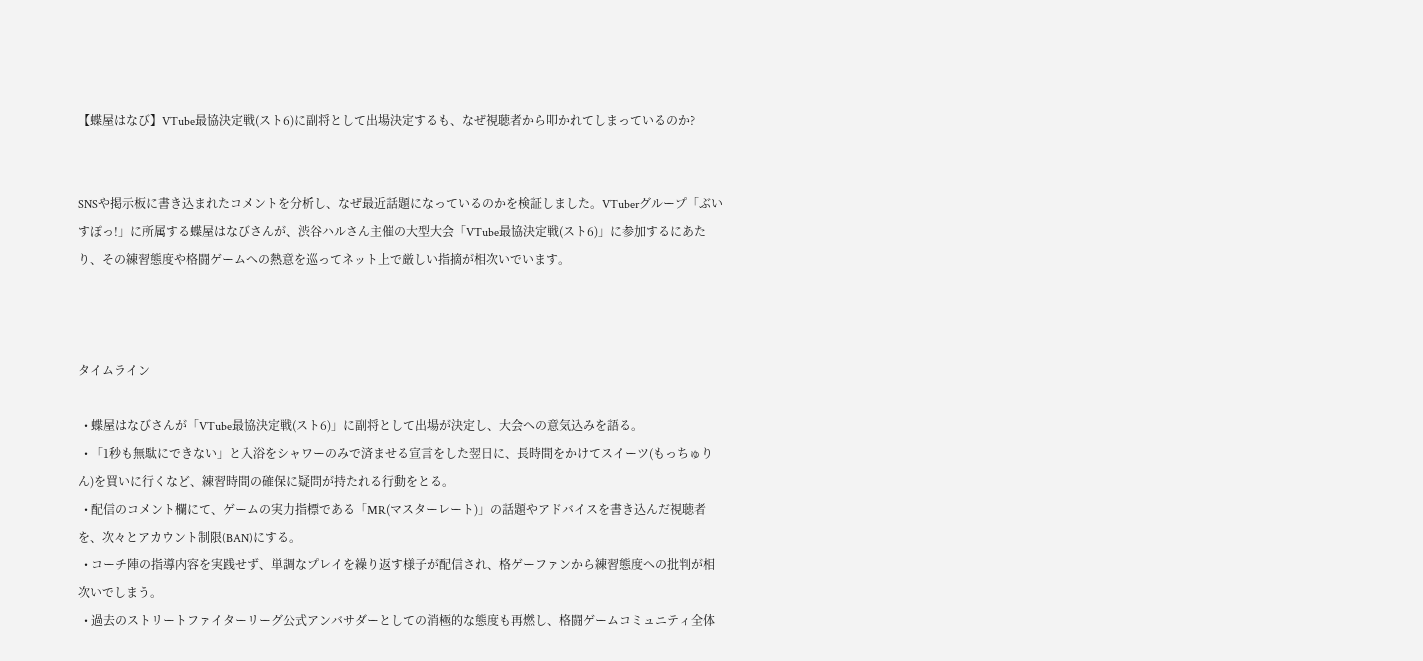【蝶屋はなび】VTube最協決定戦(スト6)に副将として出場決定するも、なぜ視聴者から叩かれてしまっているのか?


SNSや掲示板に書き込まれたコメントを分析し、なぜ最近話題になっているのかを検証しました。VTuberグループ「ぶいすぽっ!」に所属する蝶屋はなびさんが、渋谷ハルさん主催の大型大会「VTube最協決定戦(スト6)」に参加するにあたり、その練習態度や格闘ゲームへの熱意を巡ってネット上で厳しい指摘が相次いでいます。



タイムライン

  • 蝶屋はなびさんが「VTube最協決定戦(スト6)」に副将として出場が決定し、大会への意気込みを語る。
  • 「1秒も無駄にできない」と入浴をシャワーのみで済ませる宣言をした翌日に、長時間をかけてスイーツ(もっちゅりん)を買いに行くなど、練習時間の確保に疑問が持たれる行動をとる。
  • 配信のコメント欄にて、ゲームの実力指標である「MR(マスターレート)」の話題やアドバイスを書き込んだ視聴者を、次々とアカウント制限(BAN)にする。
  • コーチ陣の指導内容を実践せず、単調なプレイを繰り返す様子が配信され、格ゲーファンから練習態度への批判が相次いでしまう。
  • 過去のストリートファイターリーグ公式アンバサダーとしての消極的な態度も再燃し、格闘ゲームコミュニティ全体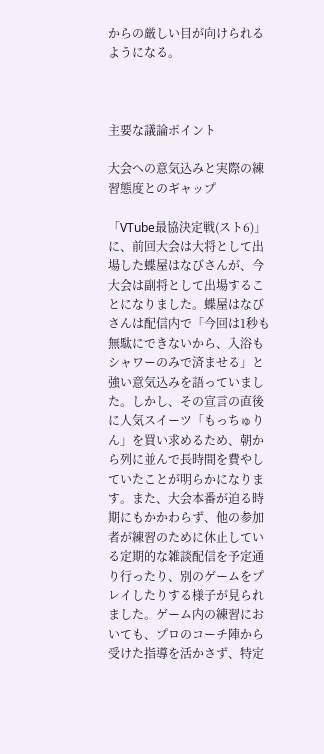からの厳しい目が向けられるようになる。



主要な議論ポイント

大会への意気込みと実際の練習態度とのギャップ

「VTube最協決定戦(スト6)」に、前回大会は大将として出場した蝶屋はなびさんが、今大会は副将として出場することになりました。蝶屋はなびさんは配信内で「今回は1秒も無駄にできないから、入浴もシャワーのみで済ませる」と強い意気込みを語っていました。しかし、その宣言の直後に人気スイーツ「もっちゅりん」を買い求めるため、朝から列に並んで長時間を費やしていたことが明らかになります。また、大会本番が迫る時期にもかかわらず、他の参加者が練習のために休止している定期的な雑談配信を予定通り行ったり、別のゲームをプレイしたりする様子が見られました。ゲーム内の練習においても、プロのコーチ陣から受けた指導を活かさず、特定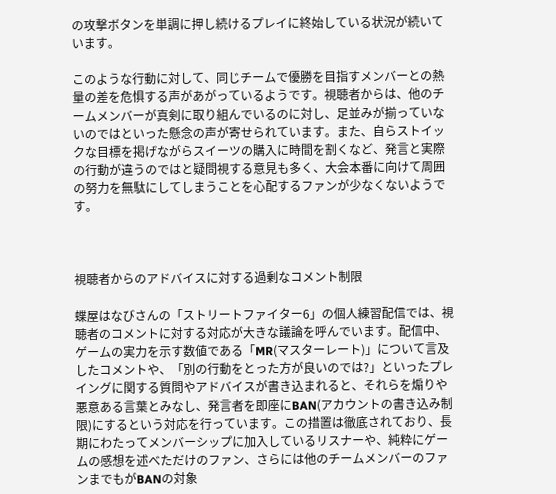の攻撃ボタンを単調に押し続けるプレイに終始している状況が続いています。

このような行動に対して、同じチームで優勝を目指すメンバーとの熱量の差を危惧する声があがっているようです。視聴者からは、他のチームメンバーが真剣に取り組んでいるのに対し、足並みが揃っていないのではといった懸念の声が寄せられています。また、自らストイックな目標を掲げながらスイーツの購入に時間を割くなど、発言と実際の行動が違うのではと疑問視する意見も多く、大会本番に向けて周囲の努力を無駄にしてしまうことを心配するファンが少なくないようです。



視聴者からのアドバイスに対する過剰なコメント制限

蝶屋はなびさんの「ストリートファイター6」の個人練習配信では、視聴者のコメントに対する対応が大きな議論を呼んでいます。配信中、ゲームの実力を示す数値である「MR(マスターレート)」について言及したコメントや、「別の行動をとった方が良いのでは?」といったプレイングに関する質問やアドバイスが書き込まれると、それらを煽りや悪意ある言葉とみなし、発言者を即座にBAN(アカウントの書き込み制限)にするという対応を行っています。この措置は徹底されており、長期にわたってメンバーシップに加入しているリスナーや、純粋にゲームの感想を述べただけのファン、さらには他のチームメンバーのファンまでもがBANの対象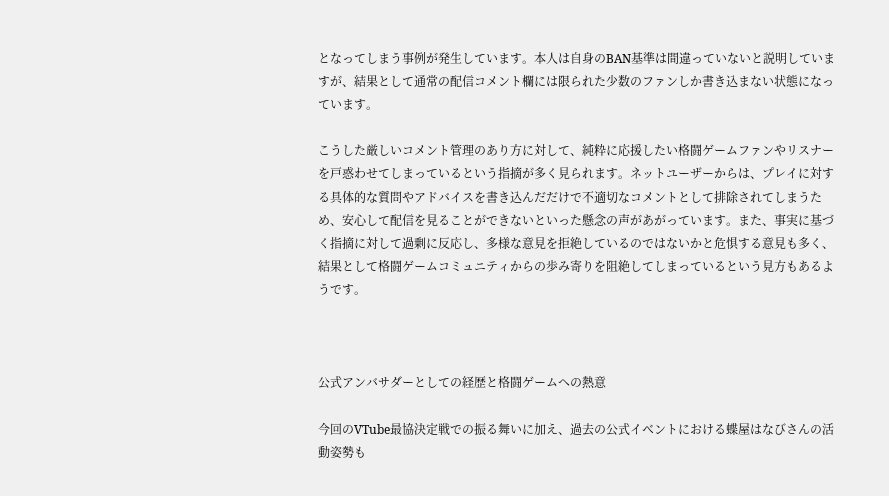となってしまう事例が発生しています。本人は自身のBAN基準は間違っていないと説明していますが、結果として通常の配信コメント欄には限られた少数のファンしか書き込まない状態になっています。

こうした厳しいコメント管理のあり方に対して、純粋に応援したい格闘ゲームファンやリスナーを戸惑わせてしまっているという指摘が多く見られます。ネットユーザーからは、プレイに対する具体的な質問やアドバイスを書き込んだだけで不適切なコメントとして排除されてしまうため、安心して配信を見ることができないといった懸念の声があがっています。また、事実に基づく指摘に対して過剰に反応し、多様な意見を拒絶しているのではないかと危惧する意見も多く、結果として格闘ゲームコミュニティからの歩み寄りを阻絶してしまっているという見方もあるようです。



公式アンバサダーとしての経歴と格闘ゲームへの熱意

今回のVTube最協決定戦での振る舞いに加え、過去の公式イベントにおける蝶屋はなびさんの活動姿勢も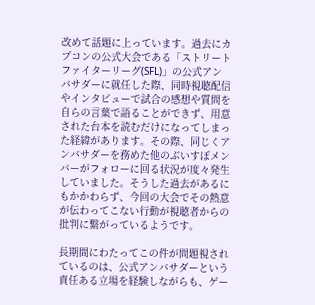改めて話題に上っています。過去にカプコンの公式大会である「ストリートファイターリーグ(SFL)」の公式アンバサダーに就任した際、同時視聴配信やインタビューで試合の感想や質問を自らの言葉で語ることができず、用意された台本を読むだけになってしまった経緯があります。その際、同じくアンバサダーを務めた他のぶいすぽメンバーがフォローに回る状況が度々発生していました。そうした過去があるにもかかわらず、今回の大会でその熱意が伝わってこない行動が視聴者からの批判に繋がっているようです。

長期間にわたってこの件が問題視されているのは、公式アンバサダーという責任ある立場を経験しながらも、ゲー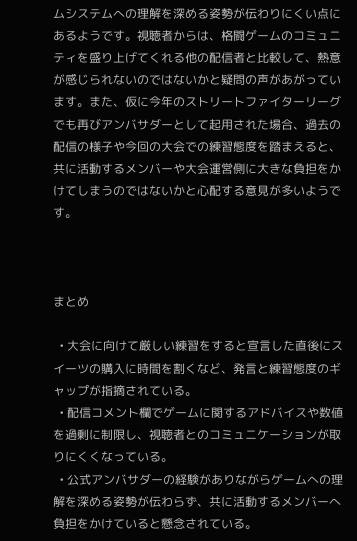ムシステムへの理解を深める姿勢が伝わりにくい点にあるようです。視聴者からは、格闘ゲームのコミュニティを盛り上げてくれる他の配信者と比較して、熱意が感じられないのではないかと疑問の声があがっています。また、仮に今年のストリートファイターリーグでも再びアンバサダーとして起用された場合、過去の配信の様子や今回の大会での練習態度を踏まえると、共に活動するメンバーや大会運営側に大きな負担をかけてしまうのではないかと心配する意見が多いようです。



まとめ

  • 大会に向けて厳しい練習をすると宣言した直後にスイーツの購入に時間を割くなど、発言と練習態度のギャップが指摘されている。
  • 配信コメント欄でゲームに関するアドバイスや数値を過剰に制限し、視聴者とのコミュニケーションが取りにくくなっている。
  • 公式アンバサダーの経験がありながらゲームへの理解を深める姿勢が伝わらず、共に活動するメンバーへ負担をかけていると懸念されている。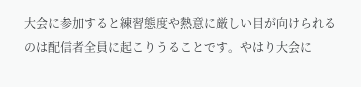大会に参加すると練習態度や熱意に厳しい目が向けられるのは配信者全員に起こりうることです。やはり大会に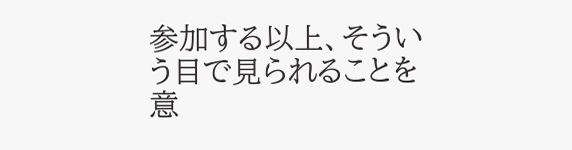参加する以上、そういう目で見られることを意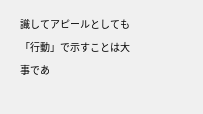識してアピールとしても「行動」で示すことは大事であ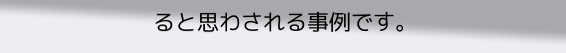ると思わされる事例です。